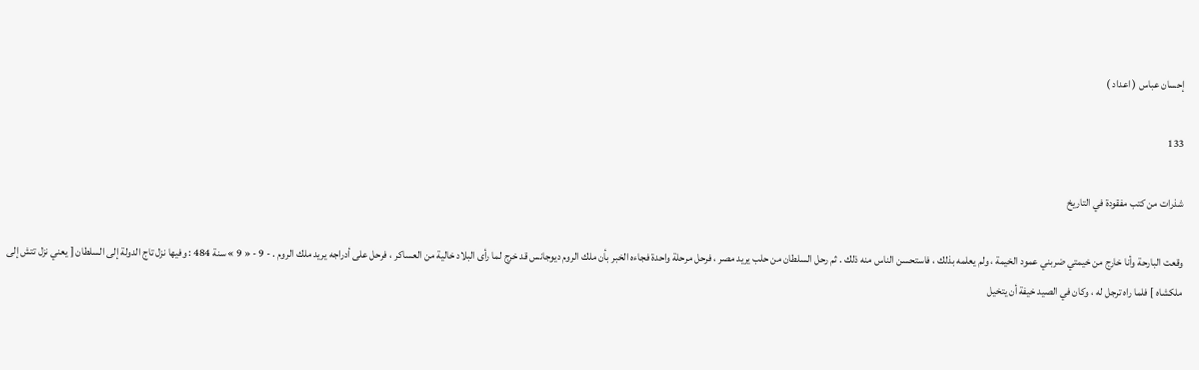إحسان عباس ( اعداد )

133

شذرات من كتب مفقودة في التاريخ

وقعت البارحة وأنا خارج من خيمتي ضربني عمود الخيمة ، ولم يعلمه بذلك ، فاستحسن الناس منه ذلك . ثم رحل السلطان من حلب يريد مصر ، فرحل مرحلة واحدة فجاءه الخبر بأن ملك الروم ديوجانس قد خرج لما رأى البلاد خالية من العساكر ، فرحل على أدراجه يريد ملك الروم . - 9 - « 9 » سنة 484 : وفيها نزل تاج الدولة إلى السلطان [ يعني نزل تتش إلى ملكشاه ] فلما راه ترجل له ، وكان في الصيد خيفة أن يتخيل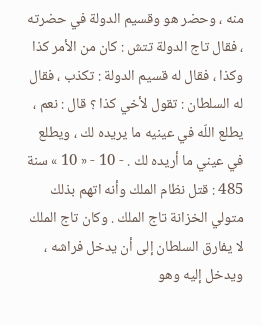منه ، وحضر هو وقسيم الدولة في حضرته ، فقال تاج الدولة تتش : كان من الأمر كذا وكذا ، فقال له قسيم الدولة : تكذب ، فقال له السلطان : تقول لأخي كذا ؟ قال : نعم ، يطلع اللّه في عينيه ما يريده لك ، ويطلع في عيني ما أريده لك . - 10 - « 10 » سنة 485 : قتل نظام الملك وأنه اتهم بذلك متولي الخزانة تاج الملك . وكان تاج الملك لا يفارق السلطان إلى أن يدخل فراشه ، ويدخل إليه وهو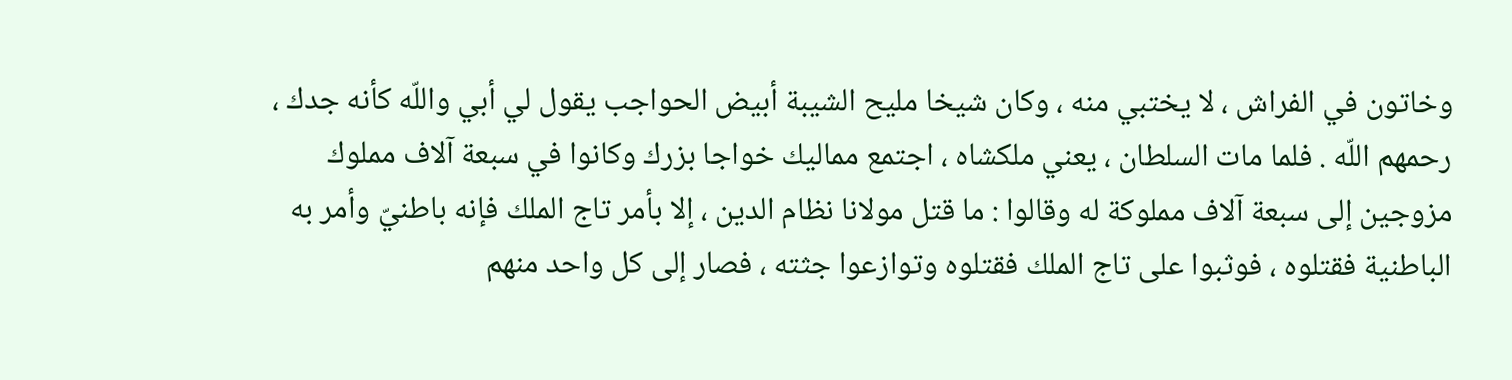وخاتون في الفراش ، لا يختبي منه ، وكان شيخا مليح الشيبة أبيض الحواجب يقول لي أبي واللّه كأنه جدك ، رحمهم اللّه . فلما مات السلطان ، يعني ملكشاه ، اجتمع مماليك خواجا بزرك وكانوا في سبعة آلاف مملوك مزوجين إلى سبعة آلاف مملوكة له وقالوا : ما قتل مولانا نظام الدين ، إلا بأمر تاج الملك فإنه باطنيّ وأمر به الباطنية فقتلوه ، فوثبوا على تاج الملك فقتلوه وتوازعوا جثته ، فصار إلى كل واحد منهم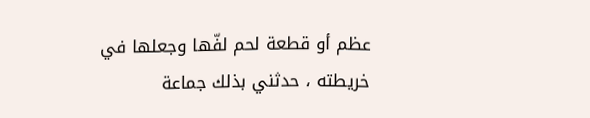عظم أو قطعة لحم لفّها وجعلها في خريطته ، حدثني بذلك جماعة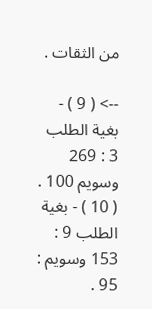من الثقات .

--> ( 9 ) - بغية الطلب 3 : 269 وسويم 100 . ( 10 ) - بغية الطلب 9 : 153 وسويم : 95 .